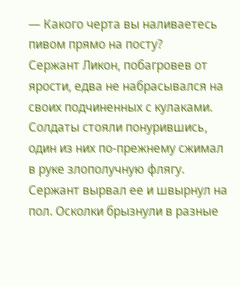— Какого черта вы наливаетесь пивом прямо на посту?
Сержант Ликон, побагровев от ярости, едва не набрасывался на своих подчиненных с кулаками. Солдаты стояли понурившись, один из них по-прежнему сжимал в руке злополучную флягу. Сержант вырвал ее и швырнул на пол. Осколки брызнули в разные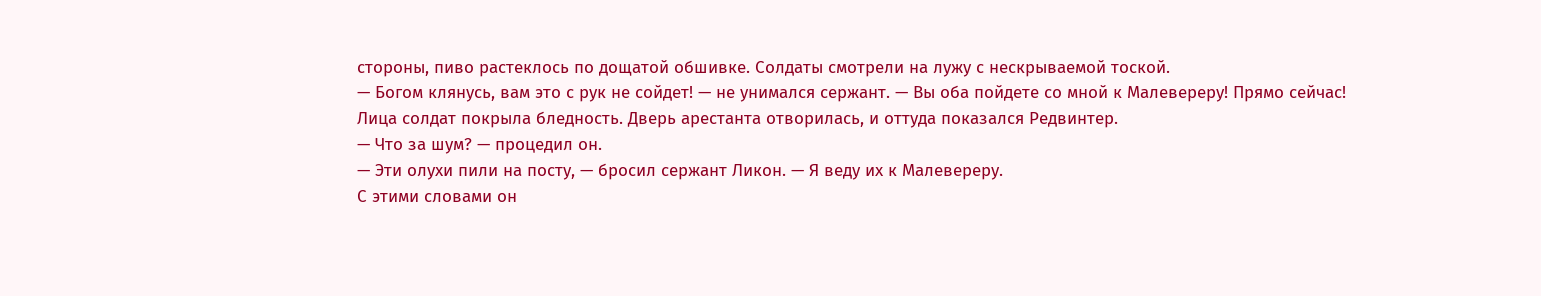стороны, пиво растеклось по дощатой обшивке. Солдаты смотрели на лужу с нескрываемой тоской.
— Богом клянусь, вам это с рук не сойдет! — не унимался сержант. — Вы оба пойдете со мной к Малевереру! Прямо сейчас!
Лица солдат покрыла бледность. Дверь арестанта отворилась, и оттуда показался Редвинтер.
— Что за шум? — процедил он.
— Эти олухи пили на посту, — бросил сержант Ликон. — Я веду их к Малевереру.
С этими словами он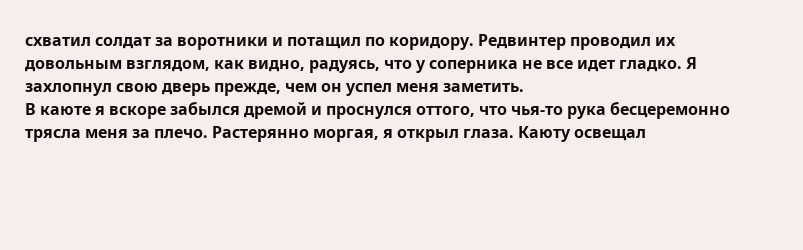схватил солдат за воротники и потащил по коридору. Редвинтер проводил их довольным взглядом, как видно, радуясь, что у соперника не все идет гладко. Я захлопнул свою дверь прежде, чем он успел меня заметить.
В каюте я вскоре забылся дремой и проснулся оттого, что чья-то рука бесцеремонно трясла меня за плечо. Растерянно моргая, я открыл глаза. Каюту освещал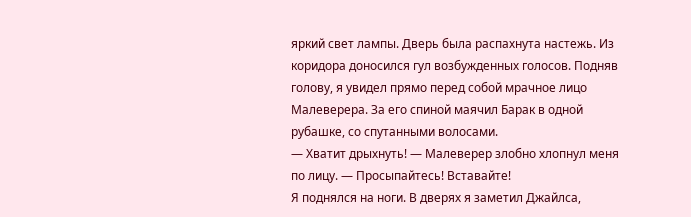яркий свет лампы. Дверь была распахнута настежь. Из коридора доносился гул возбужденных голосов. Подняв голову, я увидел прямо перед собой мрачное лицо Малеверера. За его спиной маячил Барак в одной рубашке, со спутанными волосами.
— Хватит дрыхнуть! — Малеверер злобно хлопнул меня по лицу. — Просыпайтесь! Вставайте!
Я поднялся на ноги. В дверях я заметил Джайлса,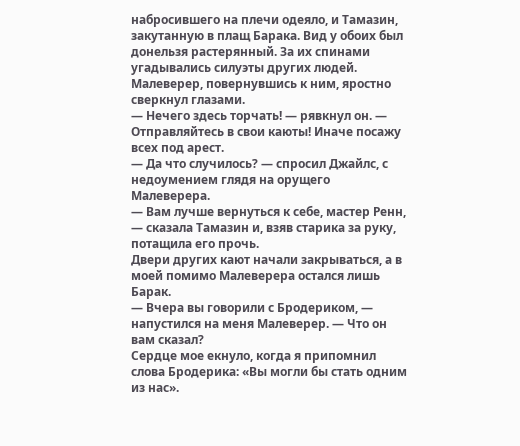набросившего на плечи одеяло, и Тамазин, закутанную в плащ Барака. Вид у обоих был донельзя растерянный. За их спинами угадывались силуэты других людей. Малеверер, повернувшись к ним, яростно сверкнул глазами.
— Нечего здесь торчать! — рявкнул он. — Отправляйтесь в свои каюты! Иначе посажу всех под арест.
— Да что случилось? — спросил Джайлс, с недоумением глядя на орущего Малеверера.
— Вам лучше вернуться к себе, мастер Ренн, — сказала Тамазин и, взяв старика за руку, потащила его прочь.
Двери других кают начали закрываться, а в моей помимо Малеверера остался лишь Барак.
— Вчера вы говорили с Бродериком, — напустился на меня Малеверер. — Что он вам сказал?
Сердце мое екнуло, когда я припомнил слова Бродерика: «Вы могли бы стать одним из нас».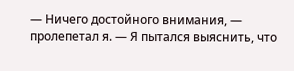— Ничего достойного внимания, — пролепетал я. — Я пытался выяснить, что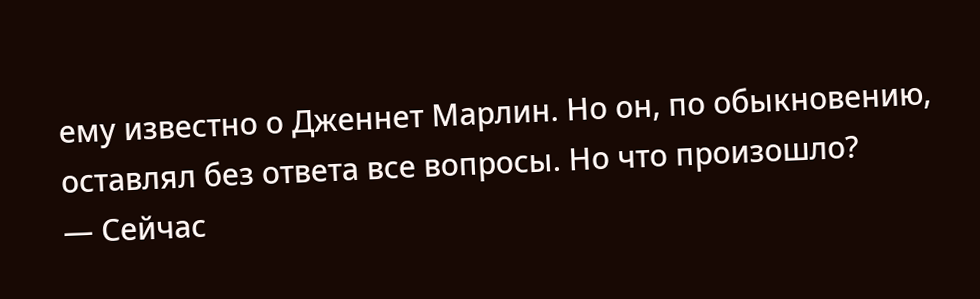ему известно о Дженнет Марлин. Но он, по обыкновению, оставлял без ответа все вопросы. Но что произошло?
— Сейчас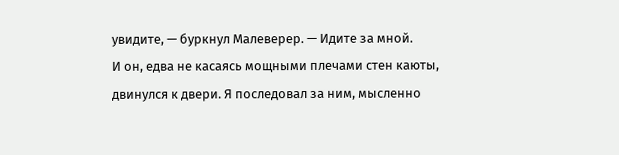увидите, — буркнул Малеверер. — Идите за мной.
И он, едва не касаясь мощными плечами стен каюты, двинулся к двери. Я последовал за ним, мысленно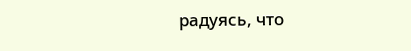радуясь, что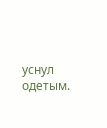уснул одетым.